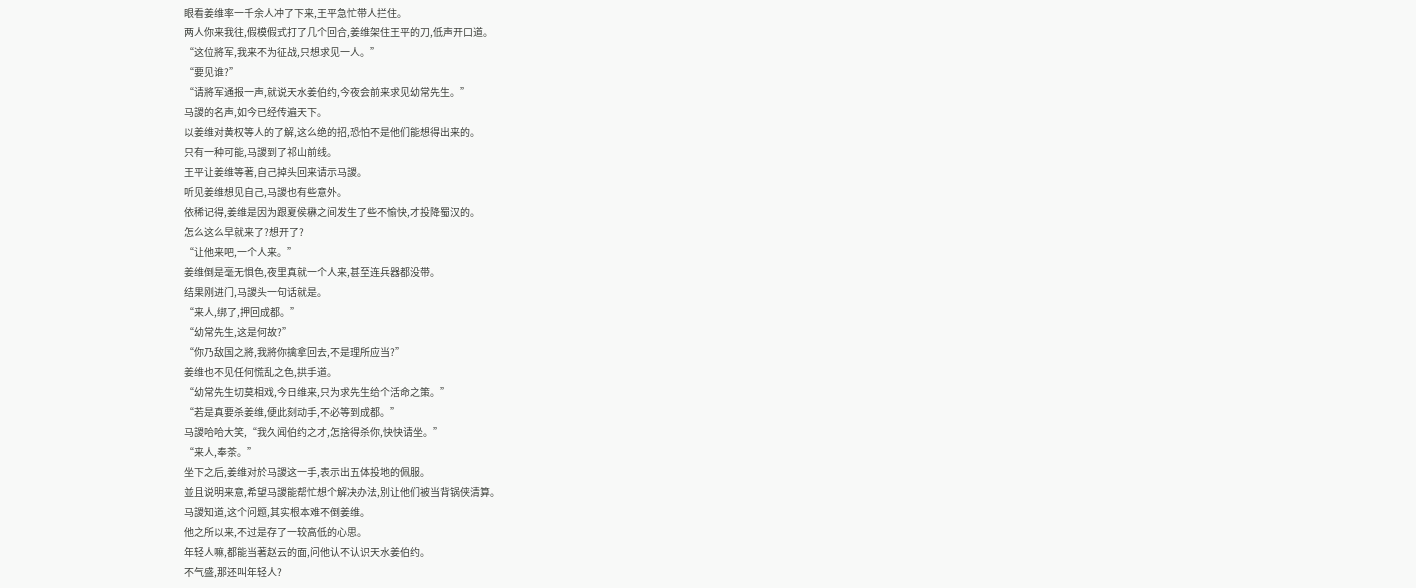眼看姜维率一千余人冲了下来,王平急忙带人拦住。
两人你来我往,假模假式打了几个回合,姜维架住王平的刀,低声开口道。
“这位將军,我来不为征战,只想求见一人。”
“要见谁?”
“请將军通报一声,就说天水姜伯约,今夜会前来求见幼常先生。”
马謖的名声,如今已经传遍天下。
以姜维对黄权等人的了解,这么绝的招,恐怕不是他们能想得出来的。
只有一种可能,马謖到了祁山前线。
王平让姜维等著,自己掉头回来请示马謖。
听见姜维想见自己,马謖也有些意外。
依稀记得,姜维是因为跟夏侯楙之间发生了些不愉快,才投降蜀汉的。
怎么这么早就来了?想开了?
“让他来吧,一个人来。”
姜维倒是毫无惧色,夜里真就一个人来,甚至连兵器都没带。
结果刚进门,马謖头一句话就是。
“来人,绑了,押回成都。”
“幼常先生,这是何故?”
“你乃敌国之將,我將你擒拿回去,不是理所应当?”
姜维也不见任何慌乱之色,拱手道。
“幼常先生切莫相戏,今日维来,只为求先生给个活命之策。”
“若是真要杀姜维,便此刻动手,不必等到成都。”
马謖哈哈大笑,“我久闻伯约之才,怎捨得杀你,快快请坐。”
“来人,奉茶。”
坐下之后,姜维对於马謖这一手,表示出五体投地的佩服。
並且说明来意,希望马謖能帮忙想个解决办法,別让他们被当背锅侠清算。
马謖知道,这个问题,其实根本难不倒姜维。
他之所以来,不过是存了一较高低的心思。
年轻人嘛,都能当著赵云的面,问他认不认识天水姜伯约。
不气盛,那还叫年轻人?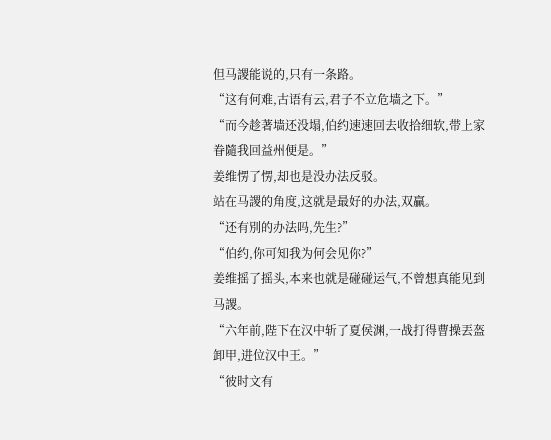但马謖能说的,只有一条路。
“这有何难,古语有云,君子不立危墙之下。”
“而今趁著墙还没塌,伯约速速回去收拾细软,带上家眷隨我回益州便是。”
姜维愣了愣,却也是没办法反驳。
站在马謖的角度,这就是最好的办法,双贏。
“还有別的办法吗,先生?”
“伯约,你可知我为何会见你?”
姜维摇了摇头,本来也就是碰碰运气,不曾想真能见到马謖。
“六年前,陛下在汉中斩了夏侯渊,一战打得曹操丟盔卸甲,进位汉中王。”
“彼时文有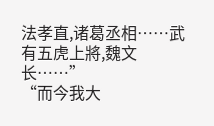法孝直,诸葛丞相……武有五虎上將,魏文长……”
“而今我大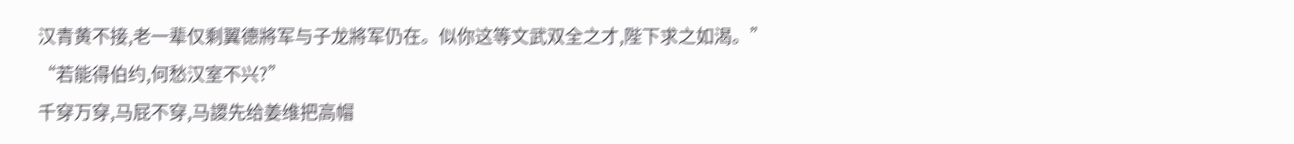汉青黄不接,老一辈仅剩翼德將军与子龙將军仍在。似你这等文武双全之才,陛下求之如渴。”
“若能得伯约,何愁汉室不兴?”
千穿万穿,马屁不穿,马謖先给姜维把高帽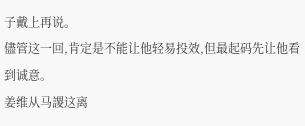子戴上再说。
儘管这一回,肯定是不能让他轻易投效,但最起码先让他看到诚意。
姜维从马謖这离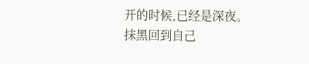开的时候,已经是深夜。
抹黑回到自己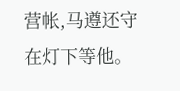营帐,马遵还守在灯下等他。